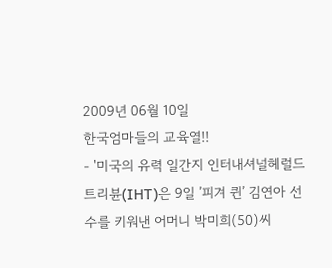2009년 06월 10일
한국엄마들의 교육열!!
- '미국의 유력 일간지 인터내셔널헤럴드트리뷴(IHT)은 9일 ’피겨 퀸’ 김연아 선수를 키워낸 어머니 박미희(50)씨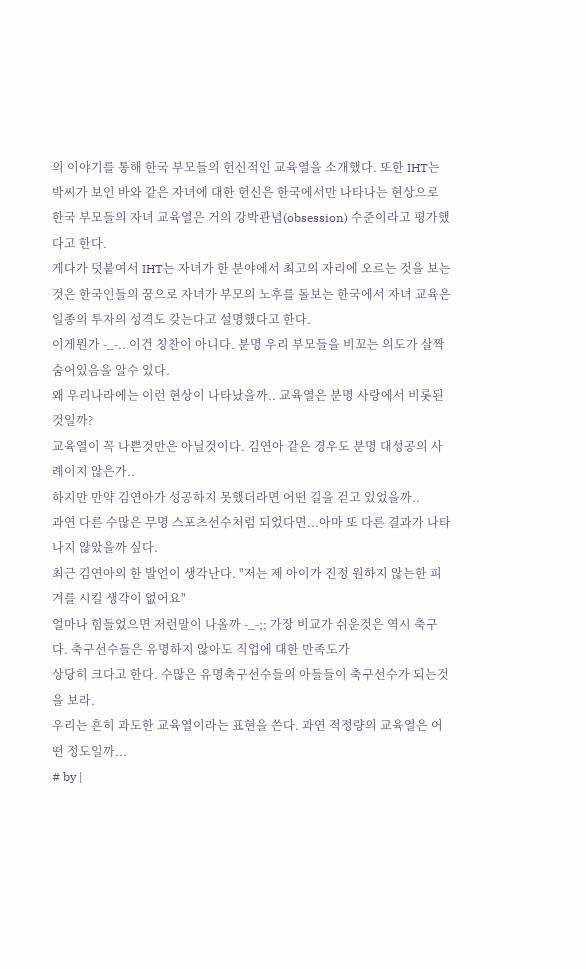의 이야기를 통해 한국 부모들의 헌신적인 교육열을 소개했다. 또한 IHT는 박씨가 보인 바와 같은 자녀에 대한 헌신은 한국에서만 나타나는 현상으로 한국 부모들의 자녀 교육열은 거의 강박관념(obsession) 수준이라고 평가했다고 한다.
게다가 덧붙여서 IHT는 자녀가 한 분야에서 최고의 자리에 오르는 것을 보는 것은 한국인들의 꿈으로 자녀가 부모의 노후를 돌보는 한국에서 자녀 교육은 일종의 투자의 성격도 갖는다고 설명했다고 한다.
이게뭔가 -_-.. 이건 칭찬이 아니다. 분명 우리 부모들을 비꼬는 의도가 살짝 숨어있음을 알수 있다.
왜 우리나라에는 이런 현상이 나타났을까.. 교육열은 분명 사랑에서 비롯된것일까?
교육열이 꼭 나쁜것만은 아닐것이다. 김연아 같은 경우도 분명 대성공의 사례이지 않은가..
하지만 만약 김연아가 성공하지 못했더라면 어떤 길을 걷고 있었을까..
과연 다른 수많은 무명 스포츠선수처럼 되었다면...아마 또 다른 결과가 나타나지 않았을까 싶다.
최근 김연아의 한 발언이 생각난다. "저는 제 아이가 진정 원하지 않는한 피겨를 시킬 생각이 없어요"
얼마나 힘들었으면 저런말이 나올까 -_-;; 가장 비교가 쉬운것은 역시 축구다. 축구선수들은 유명하지 않아도 직업에 대한 만족도가
상당히 크다고 한다. 수많은 유명축구선수들의 아들들이 축구선수가 되는것을 보라.
우리는 흔히 과도한 교육열이라는 표현을 쓴다. 과연 적정량의 교육열은 어떤 정도일까...
# by |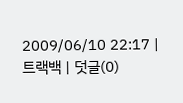2009/06/10 22:17 | 트랙백 | 덧글(0)